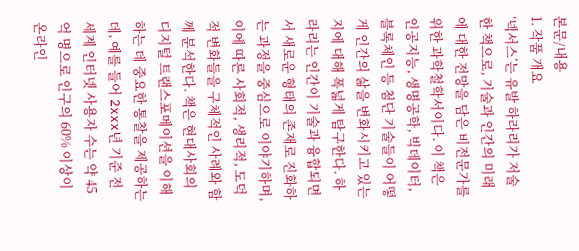본문/내용
1. 작품 개요
‘넥서스’는 유발 하라리가 저술한 책으로, 기술과 인간의 미래에 대한 전망을 담은 비전문가를 위한 과학철학서이다. 이 책은 인공지능, 생명공학, 빅데이터, 블록체인 등 첨단 기술들이 어떻게 인간의 삶을 변화시키고 있는지에 대해 폭넓게 탐구한다. 하라리는 인간이 기술과 융합되면서 새로운 형태의 존재로 진화하는 과정을 중심으로 이야기하며, 이에 따른 사회적, 생리적, 도덕적 변화들을 구체적인 사례와 함께 분석한다. 책은 현대사회의 디지털 트랜스포메이션을 이해하는 데 중요한 통찰을 제공하는데, 예를 들어 2xxx년 기준 전 세계 인터넷 사용자 수는 약 45억 명으로 인구의 60% 이상이 온라인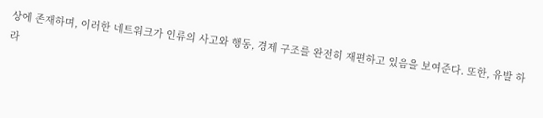상에 존재하며, 이러한 네트워크가 인류의 사고와 행동, 경제 구조를 완전히 재편하고 있음을 보여준다. 또한, 유발 하라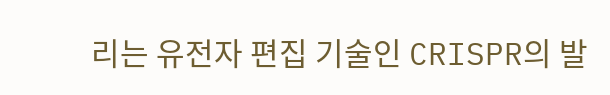리는 유전자 편집 기술인 CRISPR의 발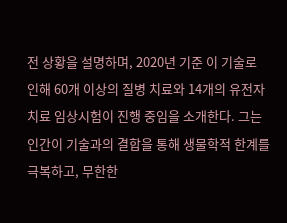전 상황을 설명하며, 2020년 기준 이 기술로 인해 60개 이상의 질병 치료와 14개의 유전자 치료 임상시험이 진행 중임을 소개한다. 그는 인간이 기술과의 결합을 통해 생물학적 한계를 극복하고, 무한한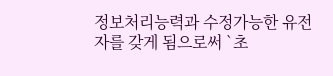정보처리능력과 수정가능한 유전자를 갖게 됨으로써 `초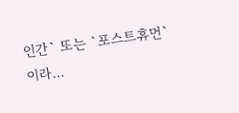인간` 또는 `포스트휴먼`이라…